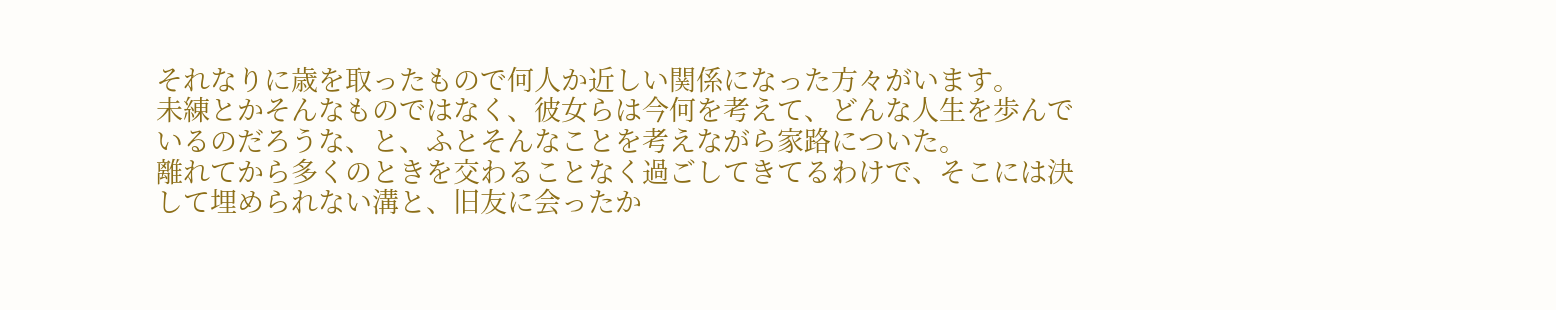それなりに歳を取ったもので何人か近しい関係になった方々がいます。
未練とかそんなものではなく、彼女らは今何を考えて、どんな人生を歩んでいるのだろうな、と、ふとそんなことを考えながら家路についた。
離れてから多くのときを交わることなく過ごしてきてるわけで、そこには決して埋められない溝と、旧友に会ったか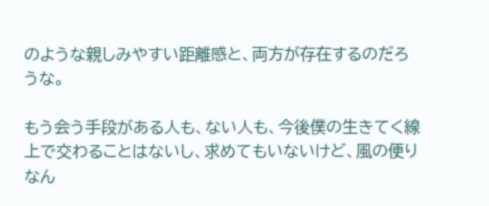のような親しみやすい距離感と、両方が存在するのだろうな。

もう会う手段がある人も、ない人も、今後僕の生きてく線上で交わることはないし、求めてもいないけど、風の便りなん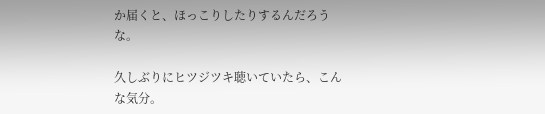か届くと、ほっこりしたりするんだろうな。

久しぶりにヒツジツキ聴いていたら、こんな気分。